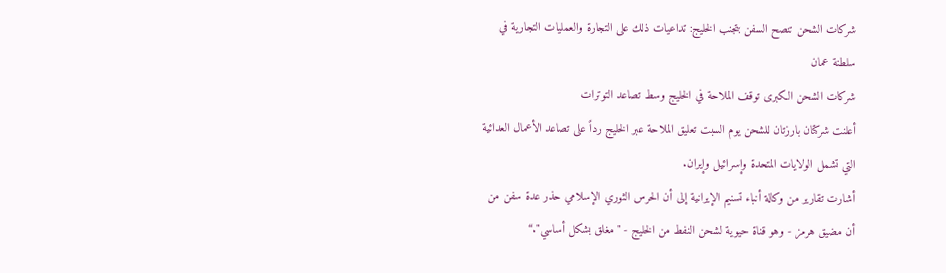شركات الشحن تنصح السفن بتجنب الخليج: تداعيات ذلك على التجارة والعمليات التجارية في سلطنة عمان
شركات الشحن الكبرى توقف الملاحة في الخليج وسط تصاعد التوترات
أعلنت شركتان بارزتان للشحن يوم السبت تعليق الملاحة عبر الخليج رداً على تصاعد الأعمال العدائية التي تشمل الولايات المتحدة وإسرائيل وإيران.
أشارت تقارير من وكالة أنباء تسنيم الإيرانية إلى أن الحرس الثوري الإسلامي حذر عدة سفن من أن مضيق هرمز - وهو قناة حيوية لشحن النفط من الخليج - "مغلق بشكل أساسي".“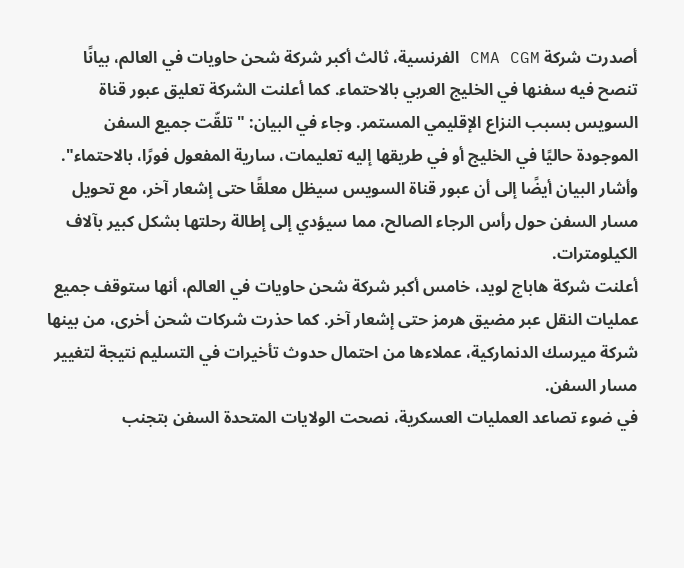أصدرت شركة CMA CGM الفرنسية، ثالث أكبر شركة شحن حاويات في العالم، بيانًا تنصح فيه سفنها في الخليج العربي بالاحتماء. كما أعلنت الشركة تعليق عبور قناة السويس بسبب النزاع الإقليمي المستمر. وجاء في البيان: "تلقّت جميع السفن الموجودة حاليًا في الخليج أو في طريقها إليه تعليمات، سارية المفعول فورًا، بالاحتماء". وأشار البيان أيضًا إلى أن عبور قناة السويس سيظل معلقًا حتى إشعار آخر، مع تحويل مسار السفن حول رأس الرجاء الصالح، مما سيؤدي إلى إطالة رحلتها بشكل كبير بآلاف الكيلومترات.
أعلنت شركة هاباج لويد، خامس أكبر شركة شحن حاويات في العالم، أنها ستوقف جميع عمليات النقل عبر مضيق هرمز حتى إشعار آخر. كما حذرت شركات شحن أخرى، من بينها شركة ميرسك الدنماركية، عملاءها من احتمال حدوث تأخيرات في التسليم نتيجة لتغيير مسار السفن.
في ضوء تصاعد العمليات العسكرية، نصحت الولايات المتحدة السفن بتجنب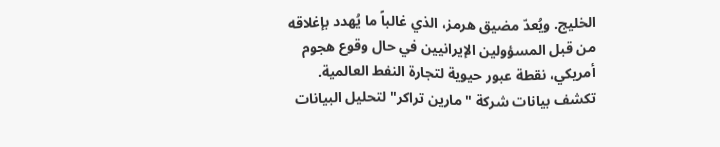الخليج. ويُعدّ مضيق هرمز، الذي غالباً ما يُهدد بإغلاقه من قبل المسؤولين الإيرانيين في حال وقوع هجوم أمريكي، نقطة عبور حيوية لتجارة النفط العالمية.
تكشف بيانات شركة "مارين تراكر" لتحليل البيانات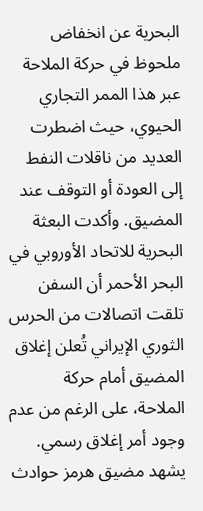البحرية عن انخفاض ملحوظ في حركة الملاحة عبر هذا الممر التجاري الحيوي، حيث اضطرت العديد من ناقلات النفط إلى العودة أو التوقف عند المضيق. وأكدت البعثة البحرية للاتحاد الأوروبي في البحر الأحمر أن السفن تلقت اتصالات من الحرس الثوري الإيراني تُعلن إغلاق المضيق أمام حركة الملاحة، على الرغم من عدم وجود أمر إغلاق رسمي.
يشهد مضيق هرمز حوادث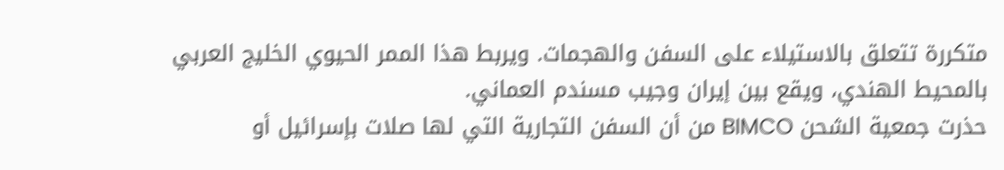متكررة تتعلق بالاستيلاء على السفن والهجمات. ويربط هذا الممر الحيوي الخليج العربي بالمحيط الهندي، ويقع بين إيران وجيب مسندم العماني.
حذرت جمعية الشحن BIMCO من أن السفن التجارية التي لها صلات بإسرائيل أو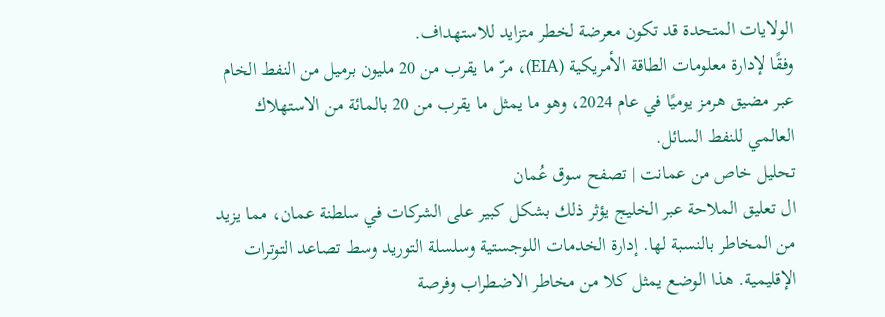الولايات المتحدة قد تكون معرضة لخطر متزايد للاستهداف.
وفقًا لإدارة معلومات الطاقة الأمريكية (EIA)، مرّ ما يقرب من 20 مليون برميل من النفط الخام عبر مضيق هرمز يوميًا في عام 2024، وهو ما يمثل ما يقرب من 20 بالمائة من الاستهلاك العالمي للنفط السائل.
تحليل خاص من عمانت | تصفح سوق عُمان
ال تعليق الملاحة عبر الخليج يؤثر ذلك بشكل كبير على الشركات في سلطنة عمان، مما يزيد من المخاطر بالنسبة لها. إدارة الخدمات اللوجستية وسلسلة التوريد وسط تصاعد التوترات الإقليمية. هذا الوضع يمثل كلا من مخاطر الاضطراب وفرصة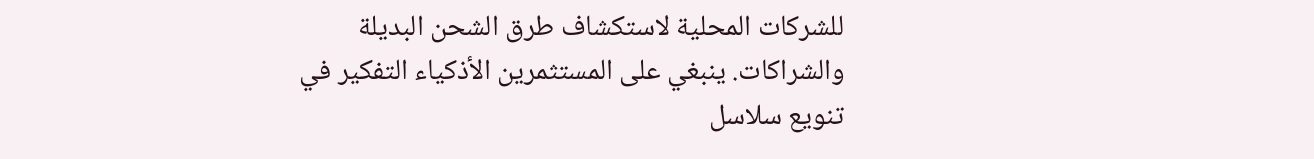للشركات المحلية لاستكشاف طرق الشحن البديلة والشراكات. ينبغي على المستثمرين الأذكياء التفكير في تنويع سلاسل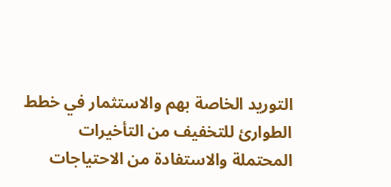التوريد الخاصة بهم والاستثمار في خطط الطوارئ للتخفيف من التأخيرات المحتملة والاستفادة من الاحتياجات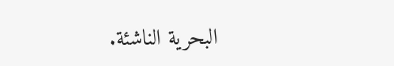البحرية الناشئة.